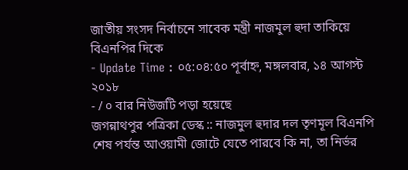জাতীয় সংসদ নির্বাচনে সাবেক মন্ত্রী নাজমুল হুদা তাকিয়ে বিএনপির দিকে
- Update Time : ০৫:০৪:৫০ পূর্বাহ্ন, মঙ্গলবার, ১৪ আগস্ট ২০১৮
- / ০ বার নিউজটি পড়া হয়েছে
জগন্নাথপুর পত্রিকা ডেস্ক :: নাজমুল হুদার দল তৃণমূল বিএনপি শেষ পর্যন্ত আওয়ামী জোটে যেতে পারবে কি না, তা নির্ভর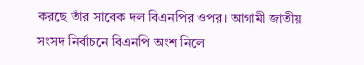করছে তাঁর সাবেক দল বিএনপির ওপর। আগামী জাতীয় সংসদ নির্বাচনে বিএনপি অংশ নিলে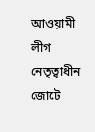আওয়ামী লীগ নেতৃত্বাধীন জোটে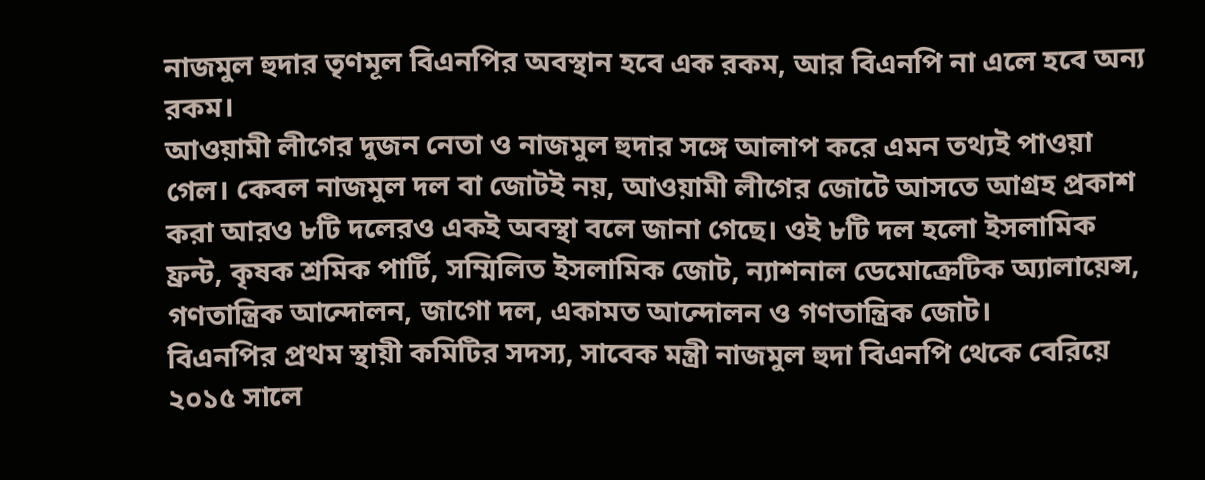নাজমুল হুদার তৃণমূল বিএনপির অবস্থান হবে এক রকম, আর বিএনপি না এলে হবে অন্য রকম।
আওয়ামী লীগের দুজন নেতা ও নাজমুল হুদার সঙ্গে আলাপ করে এমন তথ্যই পাওয়া গেল। কেবল নাজমুল দল বা জোটই নয়, আওয়ামী লীগের জোটে আসতে আগ্রহ প্রকাশ করা আরও ৮টি দলেরও একই অবস্থা বলে জানা গেছে। ওই ৮টি দল হলো ইসলামিক ফ্রন্ট, কৃষক শ্রমিক পার্টি, সম্মিলিত ইসলামিক জোট, ন্যাশনাল ডেমোক্রেটিক অ্যালায়েন্স, গণতান্ত্রিক আন্দোলন, জাগো দল, একামত আন্দোলন ও গণতান্ত্রিক জোট।
বিএনপির প্রথম স্থায়ী কমিটির সদস্য, সাবেক মন্ত্রী নাজমুল হুদা বিএনপি থেকে বেরিয়ে ২০১৫ সালে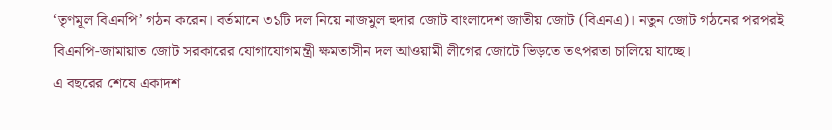‘তৃণমূল বিএনপি’ গঠন করেন। বর্তমানে ৩১টি দল নিয়ে নাজমুল হুদার জোট বাংলাদেশ জাতীয় জোট (বিএনএ)। নতুন জোট গঠনের পরপরই বিএনপি-জামায়াত জোট সরকারের যোগাযোগমন্ত্রী ক্ষমতাসীন দল আওয়ামী লীগের জোটে ভিড়তে তৎপরতা চালিয়ে যাচ্ছে।
এ বছরের শেষে একাদশ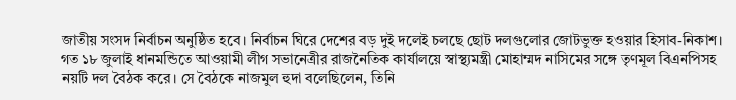জাতীয় সংসদ নির্বাচন অনুষ্ঠিত হবে। নির্বাচন ঘিরে দেশের বড় দুই দলেই চলছে ছোট দলগুলোর জোটভুক্ত হওয়ার হিসাব-নিকাশ। গত ১৮ জুলাই ধানমন্ডিতে আওয়ামী লীগ সভানেত্রীর রাজনৈতিক কার্যালয়ে স্বাস্থ্যমন্ত্রী মোহাম্মদ নাসিমের সঙ্গে তৃণমূল বিএনপিসহ নয়টি দল বৈঠক করে। সে বৈঠকে নাজমুল হুদা বলেছিলেন, তিনি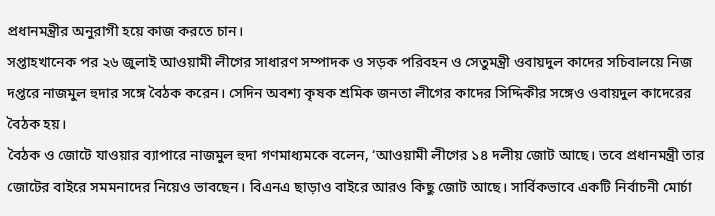প্রধানমন্ত্রীর অনুরাগী হয়ে কাজ করতে চান।
সপ্তাহখানেক পর ২৬ জুলাই আওয়ামী লীগের সাধারণ সম্পাদক ও সড়ক পরিবহন ও সেতুমন্ত্রী ওবায়দুল কাদের সচিবালয়ে নিজ দপ্তরে নাজমুল হুদার সঙ্গে বৈঠক করেন। সেদিন অবশ্য কৃষক শ্রমিক জনতা লীগের কাদের সিদ্দিকীর সঙ্গেও ওবায়দুল কাদেরের বৈঠক হয়।
বৈঠক ও জোটে যাওয়ার ব্যাপারে নাজমুল হুদা গণমাধ্যমকে বলেন, ‘আওয়ামী লীগের ১৪ দলীয় জোট আছে। তবে প্রধানমন্ত্রী তার জোটের বাইরে সমমনাদের নিয়েও ভাবছেন। বিএনএ ছাড়াও বাইরে আরও কিছু জোট আছে। সার্বিকভাবে একটি নির্বাচনী মোর্চা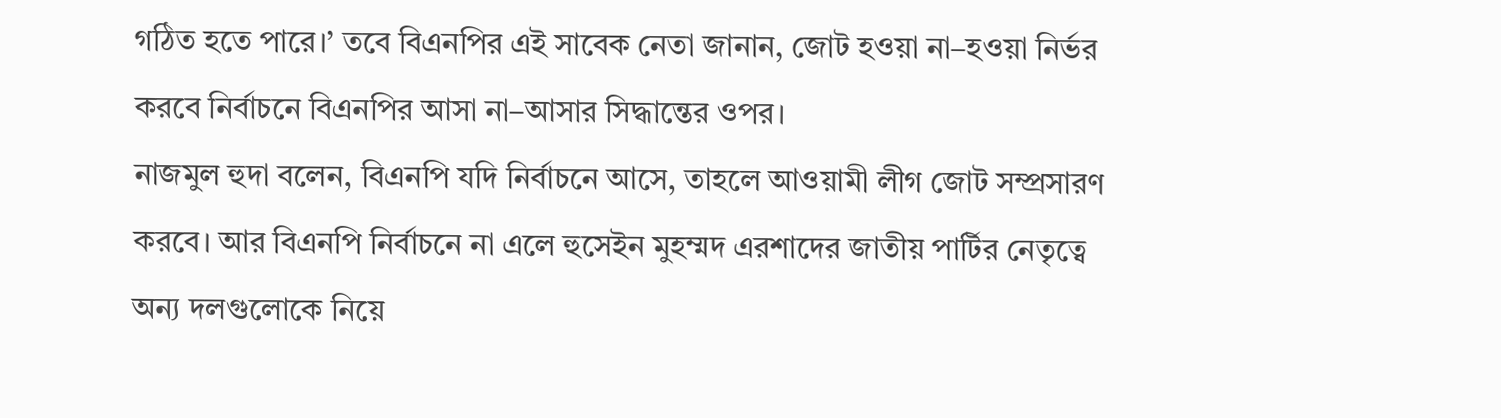গঠিত হতে পারে।’ তবে বিএনপির এই সাবেক নেতা জানান, জোট হওয়া না–হওয়া নির্ভর করবে নির্বাচনে বিএনপির আসা না–আসার সিদ্ধান্তের ওপর।
নাজমুল হুদা বলেন, বিএনপি যদি নির্বাচনে আসে, তাহলে আওয়ামী লীগ জোট সম্প্রসারণ করবে। আর বিএনপি নির্বাচনে না এলে হুসেইন মুহম্মদ এরশাদের জাতীয় পার্টির নেতৃত্বে অন্য দলগুলোকে নিয়ে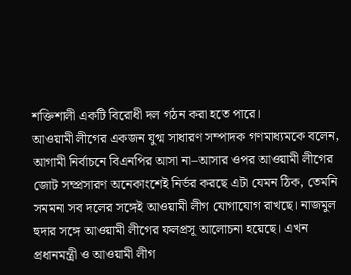শক্তিশালী একটি বিরোধী দল গঠন করা হতে পারে।
আওয়ামী লীগের একজন যুগ্ম সাধারণ সম্পাদক গণমাধ্যমকে বলেন, আগামী নির্বাচনে বিএনপির আসা না–আসার ওপর আওয়ামী লীগের জোট সম্প্রসারণ অনেকাংশেই নির্ভর করছে এটা যেমন ঠিক, তেমনি সমমনা সব দলের সঙ্গেই আওয়ামী লীগ যোগাযোগ রাখছে। নাজমুল হুদার সঙ্গে আওয়ামী লীগের ফলপ্রসূ আলোচনা হয়েছে। এখন প্রধানমন্ত্রী ও আওয়ামী লীগ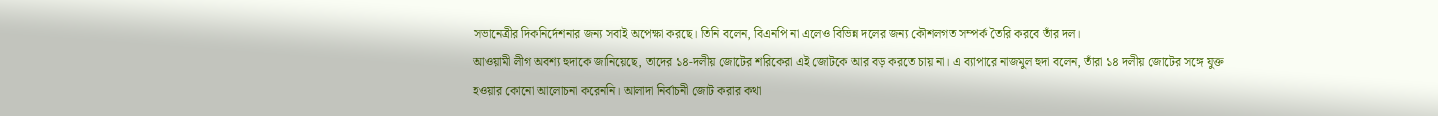সভানেত্রীর দিকনির্দেশনার জন্য সবাই অপেক্ষা করছে। তিনি বলেন, বিএনপি না এলেও বিভিন্ন দলের জন্য কৌশলগত সম্পর্ক তৈরি করবে তাঁর দল।
আওয়ামী লীগ অবশ্য হুদাকে জানিয়েছে, তাদের ১৪-দলীয় জোটের শরিকেরা এই জোটকে আর বড় করতে চায় না। এ ব্যাপারে নাজমুল হুদা বলেন, তাঁরা ১৪ দলীয় জোটের সঙ্গে যুক্ত হওয়ার কোনো আলোচনা করেননি। আলাদা নির্বাচনী জোট করার কথা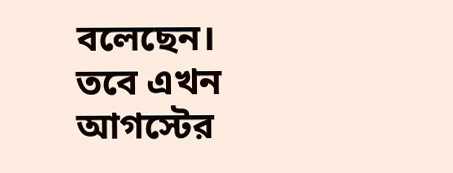বলেছেন। তবে এখন আগস্টের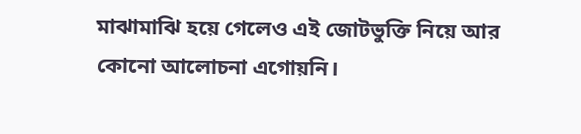মাঝামাঝি হয়ে গেলেও এই জোটভুক্তি নিয়ে আর কোনো আলোচনা এগোয়নি।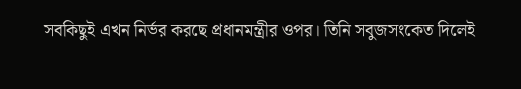সবকিছুই এখন নির্ভর করছে প্রধানমন্ত্রীর ওপর। তিনি সবুজসংকেত দিলেই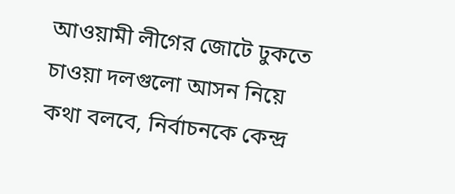আওয়ামী লীগের জোটে ঢুকতে চাওয়া দলগুলো আসন নিয়ে কথা বলবে, নির্বাচনকে কেন্দ্র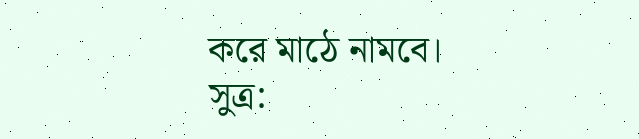করে মাঠে নামবে। সুত্র: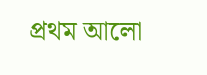প্রথম আলো